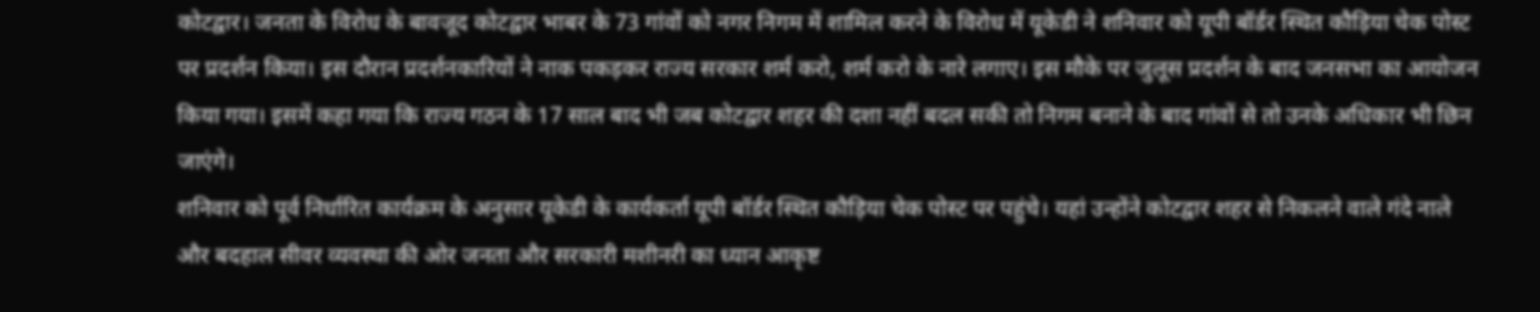कोटद्वार। जनता के विरोध के बावजूद कोटद्वार भाबर के 73 गांवों को नगर निगम में शामिल करने के विरोध में यूकेडी ने शनिवार को यूपी बॉर्डर स्थित कौड़िया चेक पोस्ट पर प्रदर्शन किया। इस दौरान प्रदर्शनकारियों ने नाक पकड़कर राज्य सरकार शर्म करो, शर्म करो के नारे लगाए। इस मौके पर जुलूस प्रदर्शन के बाद जनसभा का आयोजन किया गया। इसमें कहा गया कि राज्य गठन के 17 साल बाद भी जब कोटद्वार शहर की दशा नहीं बदल सकी तो निगम बनाने के बाद गांवों से तो उनके अधिकार भी छिन जाएंगे।
शनिवार को पूर्व निर्धारित कार्यक्रम के अनुसार यूकेडी के कार्यकर्ता यूपी बॉर्डर स्थित कौड़िया चेक पोस्ट पर पहुंचे। यहां उन्होंने कोटद्वार शहर से निकलने वाले गंदे नाले और बदहाल सीवर व्यवस्था की ओर जनता और सरकारी मशीनरी का ध्यान आकृष्ट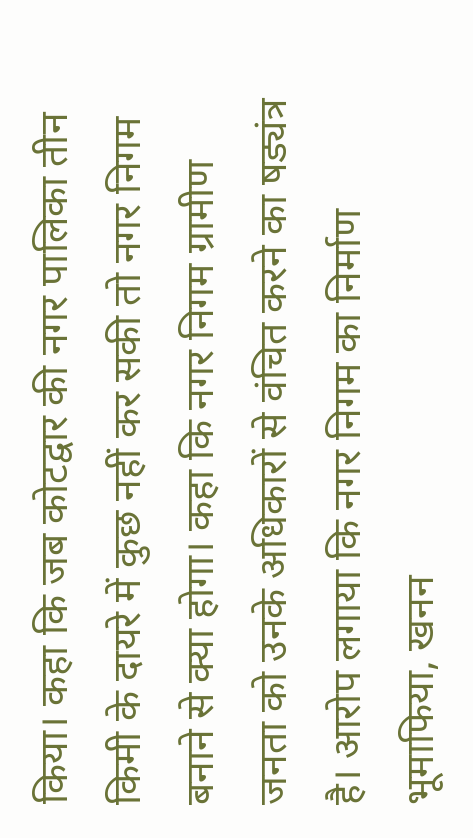किया। कहा कि जब कोटद्वार की नगर पालिका तीन किमी के दायरे में कुछ नहीं कर सकी तो नगर निगम बनाने से क्या होगा। कहा कि नगर निगम ग्रामीण जनता को उनके अधिकारों से वंचित करने का षड्यंत्र है। आरोप लगाया कि नगर निगम का निर्माण भूमाफिया, खनन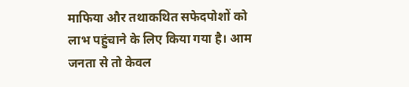माफिया और तथाकथित सफेदपोशों को लाभ पहुंचाने के लिए किया गया है। आम जनता से तो केवल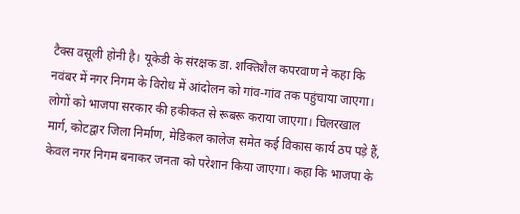टैक्स वसूली होनी है। यूकेडी के संरक्षक डा. शक्तिशैल कपरवाण ने कहा कि नवंबर में नगर निगम के विरोध में आंदोलन को गांव-गांव तक पहुंचाया जाएगा। लोगों को भाजपा सरकार की हकीकत से रूबरू कराया जाएगा। चिलरखाल मार्ग, कोटद्वार जिला निर्माण, मेडिकल कालेज समेत कई विकास कार्य ठप पड़े हैं, केवल नगर निगम बनाकर जनता को परेशान किया जाएगा। कहा कि भाजपा के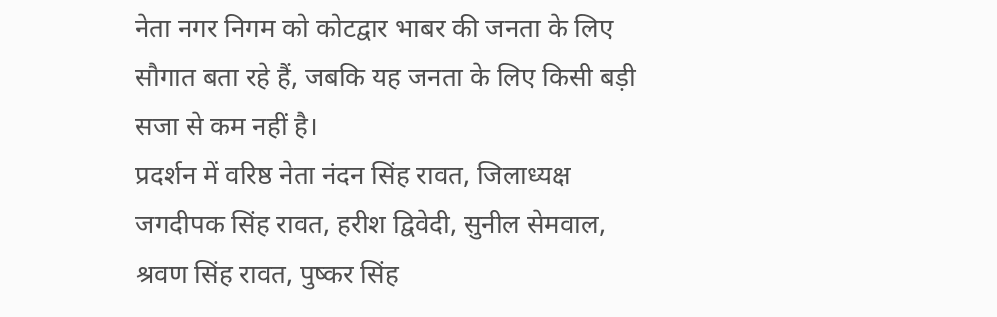नेता नगर निगम को कोटद्वार भाबर की जनता के लिए सौगात बता रहे हैं, जबकि यह जनता के लिए किसी बड़ी सजा से कम नहीं है।
प्रदर्शन में वरिष्ठ नेता नंदन सिंह रावत, जिलाध्यक्ष जगदीपक सिंह रावत, हरीश द्विवेदी, सुनील सेमवाल, श्रवण सिंह रावत, पुष्कर सिंह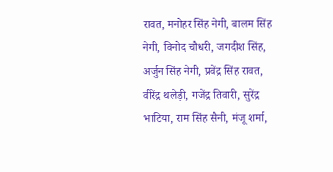रावत, मनोहर सिंह नेगी, बालम सिंह नेगी, विनोद चौधरी, जगदीश सिंह, अर्जुन सिंह नेगी, प्रवेंद्र सिंह रावत, वीरेंद्र थलेड़ी, गजेंद्र तिवारी, सुरेंद्र भाटिया, राम सिंह सैनी, मंजू शर्मा,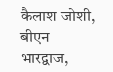कैलाश जोशी, बीएन भारद्वाज,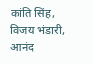कांति सिंह, विजय भंडारी, आनंद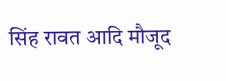सिंह रावत आदि मौजूद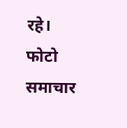रहे।
फोटो समाचार